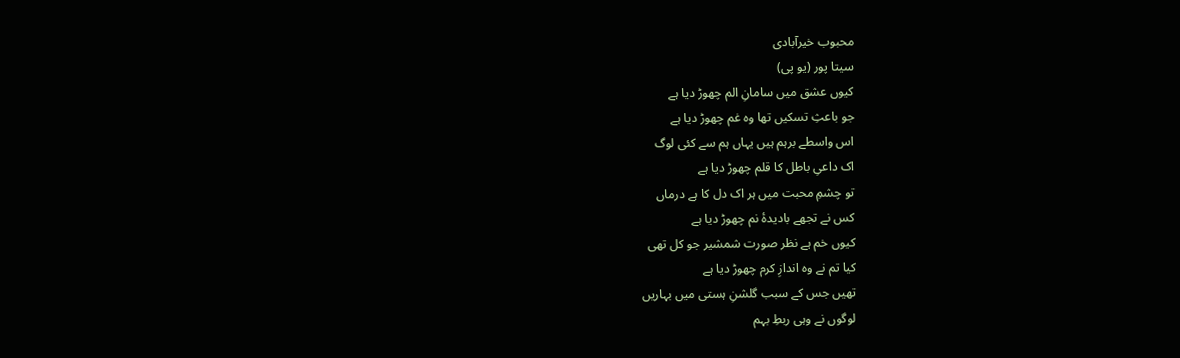محبوب خیرآبادی
سیتا پور (یو پی)
کیوں عشق میں سامانِ الم چھوڑ دیا ہے
جو باعثِ تسکیں تھا وہ غم چھوڑ دیا ہے
اس واسطے برہم ہیں یہاں ہم سے کئی لوگ
اک داعیِ باطل کا قلم چھوڑ دیا ہے
تو چشمِ محبت میں ہر اک دل کا ہے درماں
کس نے تجھے بادیدۂ نم چھوڑ دیا ہے
کیوں خم ہے نظر صورت شمشیر جو کل تھی
کیا تم نے وہ اندازِ کرم چھوڑ دیا ہے
تھیں جس کے سبب گلشنِ ہستی میں بہاریں
لوگوں نے وہی ربطِ بہم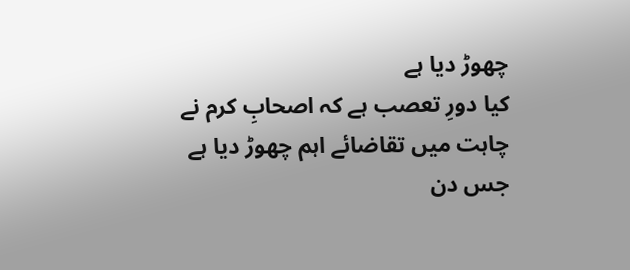چھوڑ دیا ہے
کیا دورِ تعصب ہے کہ اصحابِ کرم نے
چاہت میں تقاضائے اہم چھوڑ دیا ہے
جس دن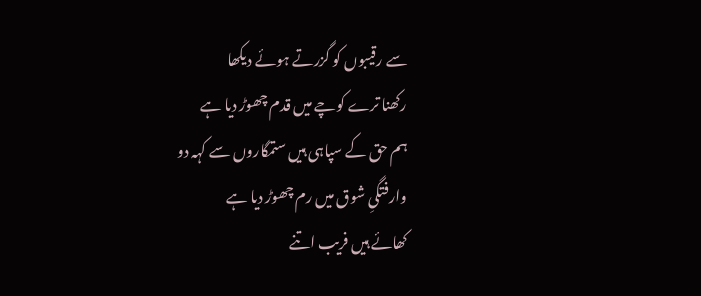سے رقیبوں کو گزرتے ہوئے دیکھا
رکھنا ترے کوچے میں قدم چھوڑ دیا ہے
ہم حق کے سپاہی ہیں ستمگاروں سے کہہ دو
وارفتگیِ شوق میں رم چھوڑ دیا ہے
کھائے ہیں فریب اتنے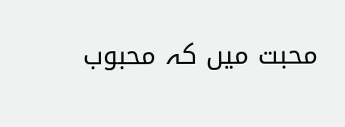محبت میں کہ محبوب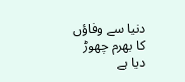دنیا سے وفاؤں کا بھرم چھوڑ دیا ہے